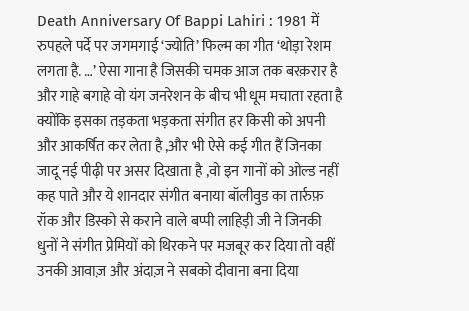Death Anniversary Of Bappi Lahiri : 1981 में रुपहले पर्दे पर जगमगाई ‘ज्योति’ फिल्म का गीत ‘थोड़ा रेशम लगता है. …’ ऐसा गाना है जिसकी चमक आज तक बरक़रार है और गाहे बगाहे वो यंग जनरेशन के बीच भी धूम मचाता रहता है क्योंकि इसका तड़कता भड़कता संगीत हर किसी को अपनी और आकर्षित कर लेता है ,और भी ऐसे कई गीत हैं जिनका जादू नई पीढ़ी पर असर दिखाता है ,वो इन गानों को ओल्ड नहीं कह पाते और ये शानदार संगीत बनाया बॉलीवुड का तार्रुफ़ रॉक और डिस्को से कराने वाले बप्पी लाहिड़ी जी ने जिनकी धुनों ने संगीत प्रेमियों को थिरकने पर मजबूर कर दिया तो वहीं उनकी आवाज़ और अंदाज़ ने सबको दीवाना बना दिया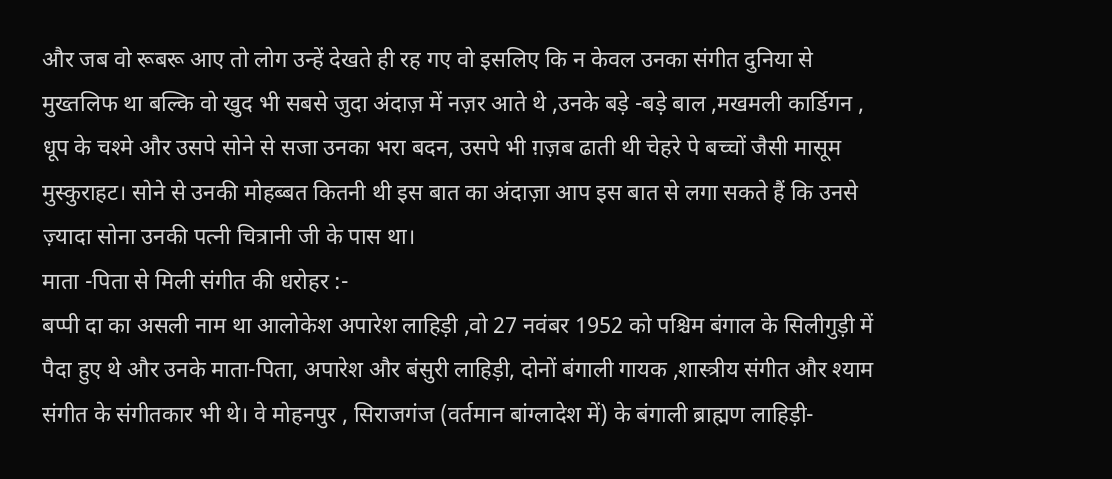और जब वो रूबरू आए तो लोग उन्हें देखते ही रह गए वो इसलिए कि न केवल उनका संगीत दुनिया से मुख्तलिफ था बल्कि वो खुद भी सबसे जुदा अंदाज़ में नज़र आते थे ,उनके बड़े -बड़े बाल ,मखमली कार्डिगन , धूप के चश्मे और उसपे सोने से सजा उनका भरा बदन, उसपे भी ग़ज़ब ढाती थी चेहरे पे बच्चों जैसी मासूम मुस्कुराहट। सोने से उनकी मोहब्बत कितनी थी इस बात का अंदाज़ा आप इस बात से लगा सकते हैं कि उनसे ज़्यादा सोना उनकी पत्नी चित्रानी जी के पास था।
माता -पिता से मिली संगीत की धरोहर :-
बप्पी दा का असली नाम था आलोकेश अपारेश लाहिड़ी ,वो 27 नवंबर 1952 को पश्चिम बंगाल के सिलीगुड़ी में पैदा हुए थे और उनके माता-पिता, अपारेश और बंसुरी लाहिड़ी, दोनों बंगाली गायक ,शास्त्रीय संगीत और श्याम संगीत के संगीतकार भी थे। वे मोहनपुर , सिराजगंज (वर्तमान बांग्लादेश में) के बंगाली ब्राह्मण लाहिड़ी-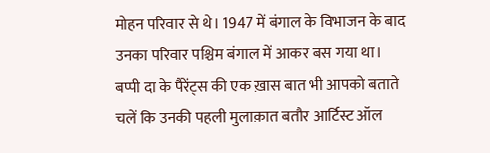मोहन परिवार से थे। 1947 में बंगाल के विभाजन के बाद उनका परिवार पश्चिम बंगाल में आकर बस गया था। बप्पी दा के पैरेंट्स की एक ख़ास बात भी आपको बताते चलें कि उनकी पहली मुलाक़ात बतौर आर्टिस्ट ऑल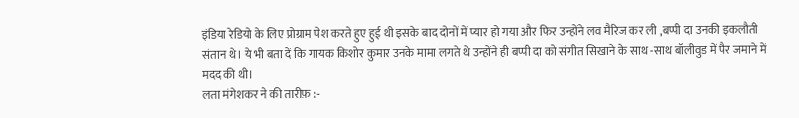इंडिया रेडियो के लिए प्रोग्राम पेश करते हुए हुई थी इसके बाद दोनों में प्यार हो गया और फिर उन्होंने लव मैरिज कर ली ,बप्पी दा उनकी इकलौती संतान थे। ये भी बता दें कि गायक किशोर कुमार उनके मामा लगते थे उन्होंने ही बप्पी दा को संगीत सिखाने के साथ -साथ बॉलीवुड में पैर जमाने में मदद की थी।
लता मंगेशकर ने की तारीफ़ :-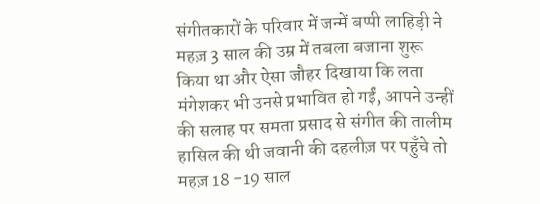संगीतकारों के परिवार में जन्में बप्पी लाहिड़ी ने महज़ 3 साल की उम्र में तबला बजाना शुरू किया था और ऐसा जौहर दिखाया कि लता मंगेशकर भी उनसे प्रभावित हो गईं, आपने उन्हीं की सलाह पर समता प्रसाद से संगीत की तालीम हासिल की थी जवानी की दहलीज़ पर पहुँचे तो महज़ 18 -19 साल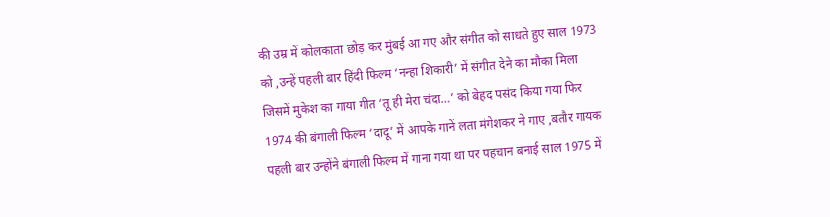की उम्र में कोलकाता छोड़ कर मुंबई आ गए और संगीत को साधते हुए साल 1973 को ,उन्हें पहली बार हिंदी फिल्म ‘नन्हा शिकारी’ में संगीत देने का मौका मिला जिसमें मुकेश का गाया गीत ‘तू ही मेरा चंदा…’ को बेहद पसंद किया गया फिर 1974 की बंगाली फिल्म ‘दादू’ में आपके गानें लता मंगेशकर ने गाए ,बतौर गायक पहली बार उन्होंने बंगाली फिल्म में गाना गया था पर पहचान बनाई साल 1975 में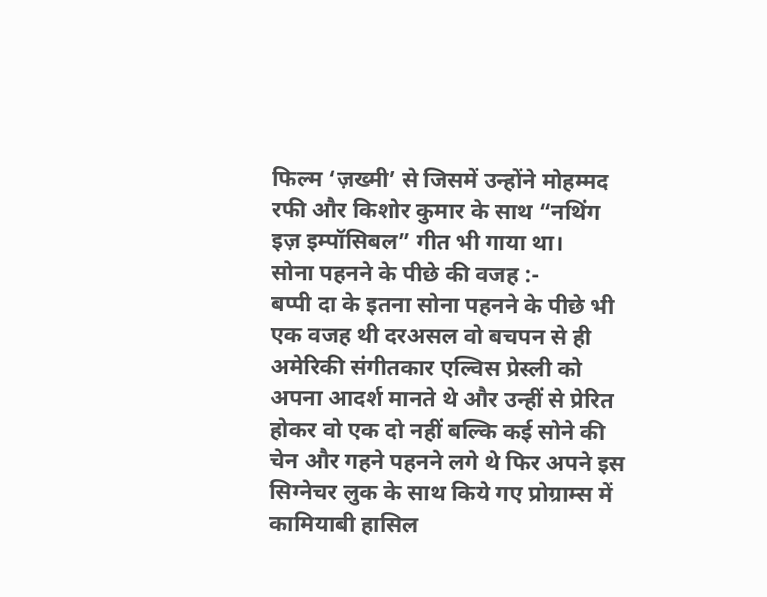फिल्म ‘ज़ख्मी’ से जिसमें उन्होंने मोहम्मद रफी और किशोर कुमार के साथ “नथिंग इज़ इम्पॉसिबल” गीत भी गाया था।
सोना पहनने के पीछे की वजह :-
बप्पी दा के इतना सोना पहनने के पीछे भी एक वजह थी दरअसल वो बचपन से ही अमेरिकी संगीतकार एल्विस प्रेस्ली को अपना आदर्श मानते थे और उन्हीं से प्रेरित होकर वो एक दो नहीं बल्कि कई सोने की चेन और गहने पहनने लगे थे फिर अपने इस सिग्नेचर लुक के साथ किये गए प्रोग्राम्स में कामियाबी हासिल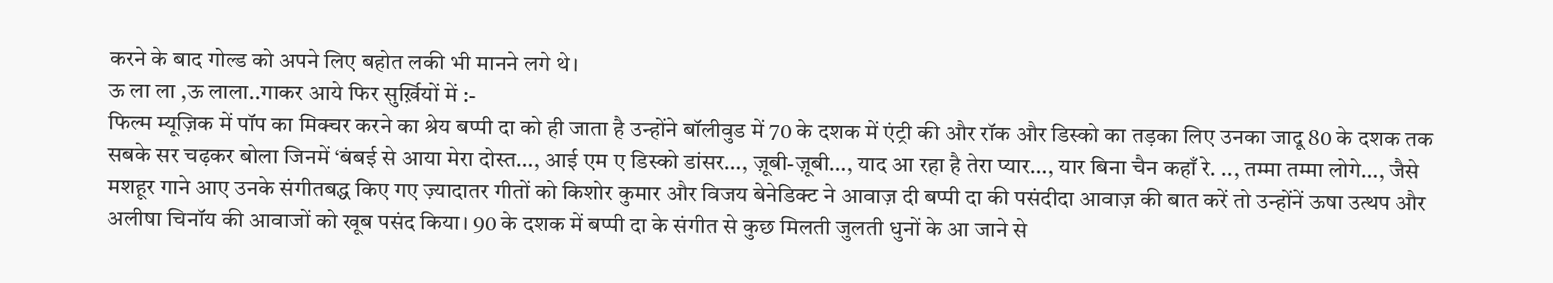करने के बाद गोल्ड को अपने लिए बहोत लकी भी मानने लगे थे।
ऊ ला ला ,ऊ लाला..गाकर आये फिर सुर्ख़ियों में :-
फिल्म म्यूज़िक में पॉप का मिक्चर करने का श्रेय बप्पी दा को ही जाता है उन्होंने बॉलीवुड में 70 के दशक में एंट्री की और रॉक और डिस्को का तड़का लिए उनका जादू 80 के दशक तक सबके सर चढ़कर बोला जिनमें ‘बंबई से आया मेरा दोस्त…, आई एम ए डिस्को डांसर…, ज़ूबी-ज़ूबी…, याद आ रहा है तेरा प्यार…, यार बिना चैन कहाँ रे. .., तम्मा तम्मा लोगे…, जैसे मशहूर गाने आए उनके संगीतबद्ध किए गए ज़्यादातर गीतों को किशोर कुमार और विजय बेनेडिक्ट ने आवाज़ दी बप्पी दा की पसंदीदा आवाज़ की बात करें तो उन्होंनें ऊषा उत्थप और अलीषा चिनॉय की आवाजों को खूब पसंद किया। 90 के दशक में बप्पी दा के संगीत से कुछ मिलती जुलती धुनों के आ जाने से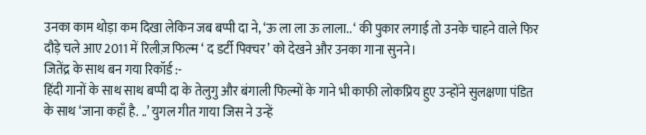उनका काम थोड़ा कम दिखा लेकिन जब बप्पी दा ने, ‘ऊ ला ला ऊ लाला.. ‘ की पुकार लगाई तो उनके चाहने वाले फिर दौड़े चले आए 2011 में रिलीज़ फिल्म ‘ द डर्टी पिक्चर’ को देखने और उनका गाना सुनने।
जितेंद्र के साथ बन गया रिकॉर्ड :-
हिंदी गानों के साथ साथ बप्पी दा के तेलुगु और बंगाली फिल्मों के गाने भी काफी लोकप्रिय हुए उन्होंने सुलक्षणा पंडित के साथ ‘जाना कहाँ है. ..’ युगल गीत गाया जिस ने उन्हें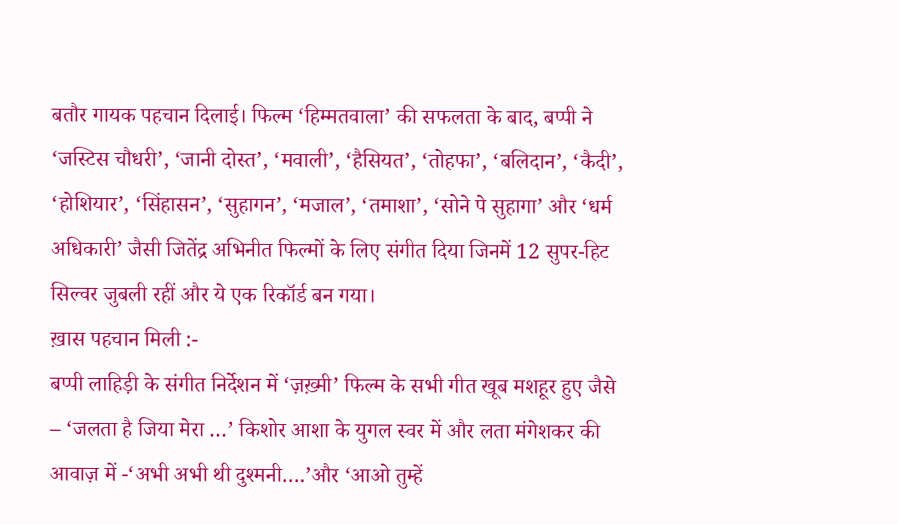बतौर गायक पहचान दिलाई। फिल्म ‘हिम्मतवाला’ की सफलता के बाद, बप्पी ने ‘जस्टिस चौधरी’, ‘जानी दोस्त’, ‘मवाली’, ‘हैसियत’, ‘तोहफा’, ‘बलिदान’, ‘कैदी’, ‘होशियार’, ‘सिंहासन’, ‘सुहागन’, ‘मजाल’, ‘तमाशा’, ‘सोने पे सुहागा’ और ‘धर्म अधिकारी’ जैसी जितेंद्र अभिनीत फिल्मों के लिए संगीत दिया जिनमें 12 सुपर-हिट सिल्वर जुबली रहीं और ये एक रिकॉर्ड बन गया।
ख़ास पहचान मिली :-
बप्पी लाहिड़ी के संगीत निर्देशन में ‘ज़ख़्मी’ फिल्म के सभी गीत खूब मशहूर हुए जैसे – ‘जलता है जिया मेरा …’ किशोर आशा के युगल स्वर में और लता मंगेशकर की आवाज़ में -‘अभी अभी थी दुश्मनी….’और ‘आओ तुम्हें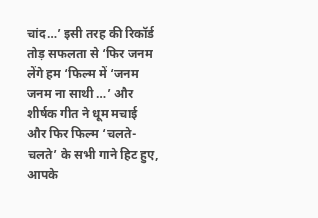चांद…’ इसी तरह की रिकॉर्ड तोड़ सफलता से ‘फिर जनम लेंगे हम ‘फिल्म में ‘जनम जनम ना साथी …’ और शीर्षक गीत ने धूम मचाई और फिर फिल्म ‘चलते-चलते’ के सभी गाने हिट हुए, आपके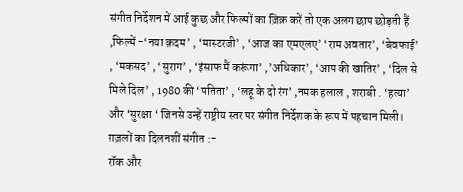संगीत निर्देशन में आई कुछ और फिल्मों का ज़िक्र करें तो एक अलग छाप छोड़ती हैं ,फिल्में -‘नया क़दम’ , ‘मास्टरजी’ , ‘आज का एमएलए’ ‘राम अवतार’, ‘बेवफाई’ , ‘मकसद’ , ‘सुराग’ , ‘इंसाफ मैं करूंगा’ ,’अधिकार’, ‘आप की खातिर’ , ‘दिल से मिले दिल’ , 1980 की ‘पतिता’ , ‘लहू के दो रंग’ ,नमक हलाल , शराबी . ‘हत्या’ और ‘सुरक्षा ‘ जिनसे उन्हें राष्ट्रीय स्तर पर संगीत निर्देशक के रूप में पहचान मिली।
ग़ज़लों का दिलनशीं संगीत :-
रॉक और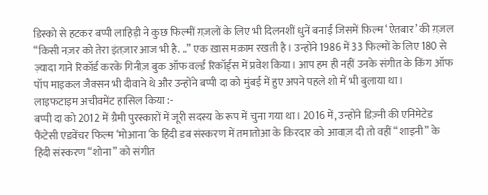डिस्को से हटकर बप्पी लाहिड़ी ने कुछ फिल्मीं ग़ज़लों के लिए भी दिलनशीं धुनें बनाईं जिसमें फ़िल्म ‘ऐतबार’ की ग़ज़ल “किसी नज़र को तेरा इंतज़ार आज भी है. ..” एक ख़ास मक़ाम रखती है। उन्होंने 1986 में 33 फिल्मों के लिए 180 से ज़्यादा गाने रिकॉर्ड करके गिनीज़ बुक ऑफ वर्ल्ड रिकॉर्ड्स में प्रवेश किया। आप हम ही नहीं उनके संगीत के किंग ऑफ पॉप माइकल जैक्सन भी दीवाने थे और उन्होंने बप्पी दा को मुंबई में हुए अपने पहले शो में भी बुलाया था।
लाइफटाइम अचीवमेंट हासिल किया :-
बप्पी दा को 2012 में ग्रैमी पुरस्कारों में जूरी सदस्य के रूप में चुना गया था। 2016 में, उन्होंने डिज़्नी की एनिमेटेड फैंटेसी एडवेंचर फिल्म ‘मोआना ‘के हिंदी डब संस्करण में तमातोआ के किरदार को आवाज़ दी तो वहीं “शाइनी” के हिंदी संस्करण “शोना” को संगीत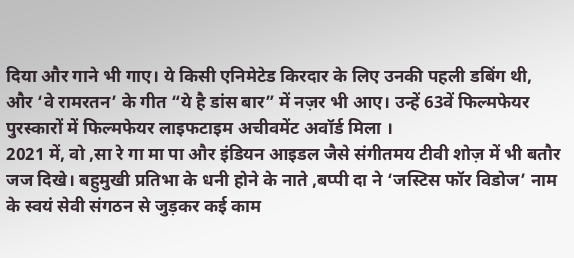दिया और गाने भी गाए। ये किसी एनिमेटेड किरदार के लिए उनकी पहली डबिंग थी, और ‘वे रामरतन’ के गीत “ये है डांस बार” में नज़र भी आए। उन्हें 63वें फिल्मफेयर पुरस्कारों में फिल्मफेयर लाइफटाइम अचीवमेंट अवॉर्ड मिला ।
2021 में, वो ,सा रे गा मा पा और इंडियन आइडल जैसे संगीतमय टीवी शोज़ में भी बतौर जज दिखे। बहुमुखी प्रतिभा के धनी होने के नाते ,बप्पी दा ने ‘जस्टिस फॉर विडोज’ नाम के स्वयं सेवी संगठन से जुड़कर कई काम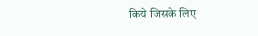किये जिसके लिए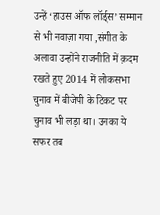उन्हें ‘हाउस ऑफ लॉर्ड्स’ सम्मान से भी नवाज़ा गया ,संगीत के अलावा उन्होंने राजनीति में क़दम रखते हुए 2014 में लोकसभा चुनाव में बीजेपी के टिकट पर चुनाव भी लड़ा था। उनका ये सफर तब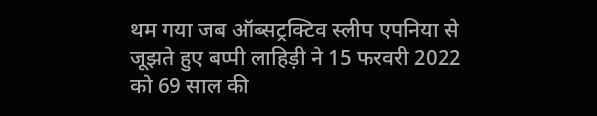थम गया जब ऑब्सट्रक्टिव स्लीप एपनिया से जूझते हुए बप्पी लाहिड़ी ने 15 फरवरी 2022 को 69 साल की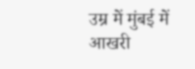उम्र में मुंबई में आखरी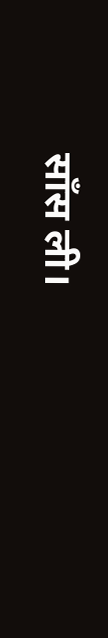साँस ली।